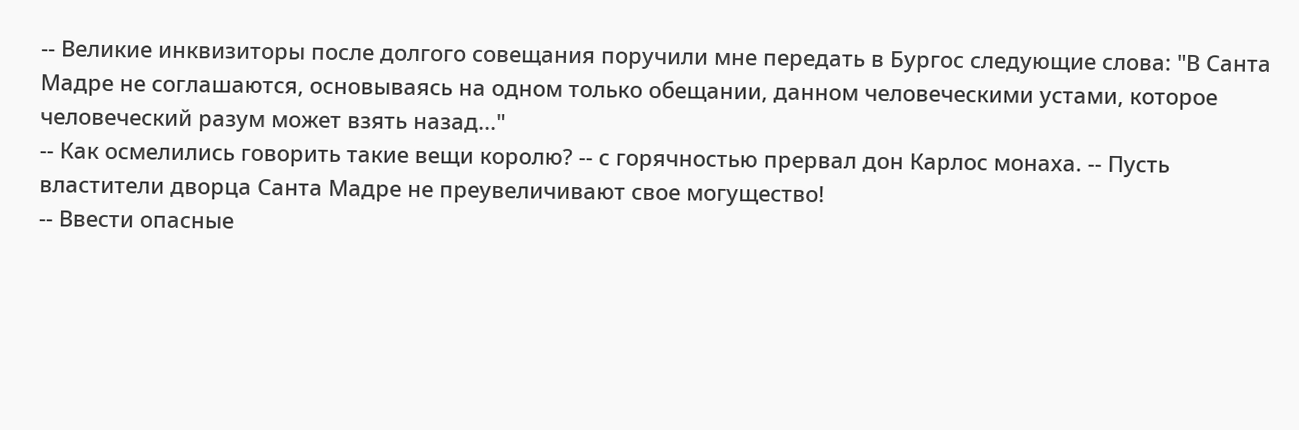-- Великие инквизиторы после долгого совещания поручили мне передать в Бургос следующие слова: "В Санта Мадре не соглашаются, основываясь на одном только обещании, данном человеческими устами, которое человеческий разум может взять назад..."
-- Как осмелились говорить такие вещи королю? -- с горячностью прервал дон Карлос монаха. -- Пусть властители дворца Санта Мадре не преувеличивают свое могущество!
-- Ввести опасные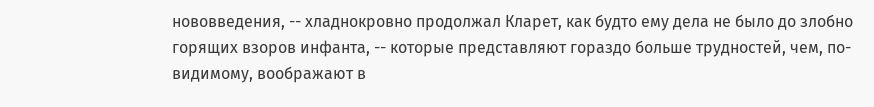нововведения, -- хладнокровно продолжал Кларет, как будто ему дела не было до злобно горящих взоров инфанта, -- которые представляют гораздо больше трудностей, чем, по-видимому, воображают в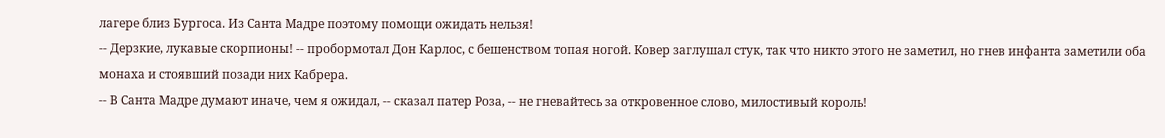лагере близ Бургоса. Из Санта Мадре поэтому помощи ожидать нельзя!
-- Дерзкие, лукавые скорпионы! -- пробормотал Дон Карлос, с бешенством топая ногой. Ковер заглушал стук, так что никто этого не заметил, но гнев инфанта заметили оба монаха и стоявший позади них Кабрера.
-- В Санта Мадре думают иначе, чем я ожидал, -- сказал патер Роза, -- не гневайтесь за откровенное слово, милостивый король!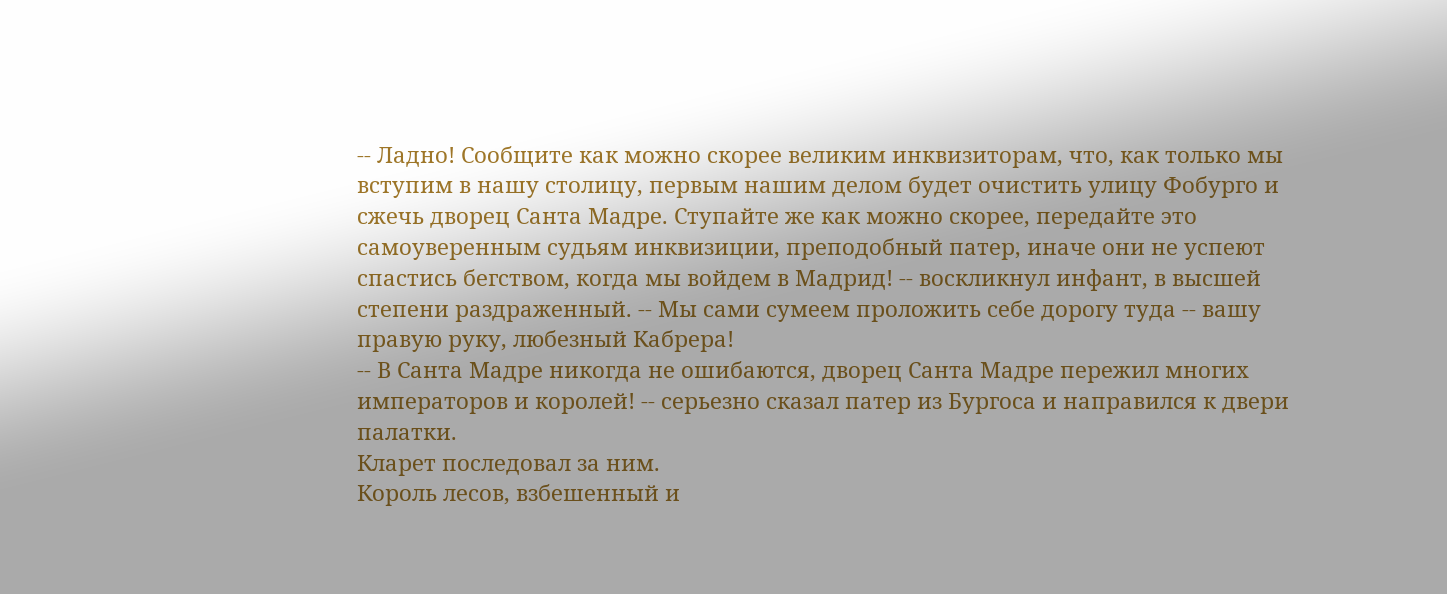-- Ладно! Сообщите как можно скорее великим инквизиторам, что, как только мы вступим в нашу столицу, первым нашим делом будет очистить улицу Фобурго и сжечь дворец Санта Мадре. Ступайте же как можно скорее, передайте это самоуверенным судьям инквизиции, преподобный патер, иначе они не успеют спастись бегством, когда мы войдем в Мадрид! -- воскликнул инфант, в высшей степени раздраженный. -- Мы сами сумеем проложить себе дорогу туда -- вашу правую руку, любезный Кабрера!
-- В Санта Мадре никогда не ошибаются, дворец Санта Мадре пережил многих императоров и королей! -- серьезно сказал патер из Бургоса и направился к двери палатки.
Кларет последовал за ним.
Король лесов, взбешенный и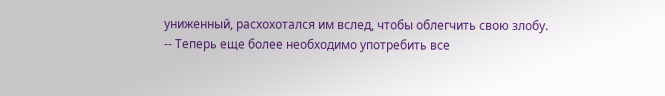униженный, расхохотался им вслед, чтобы облегчить свою злобу.
-- Теперь еще более необходимо употребить все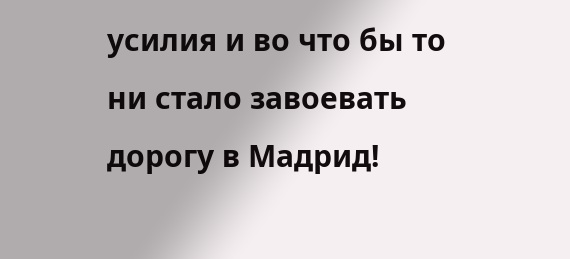усилия и во что бы то ни стало завоевать дорогу в Мадрид!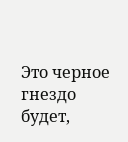Это черное гнездо будет,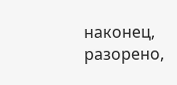наконец, разорено,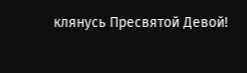клянусь Пресвятой Девой!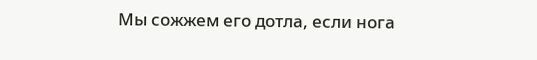Мы сожжем его дотла, если нога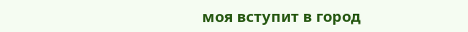моя вступит в город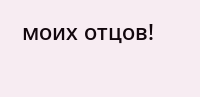моих отцов!